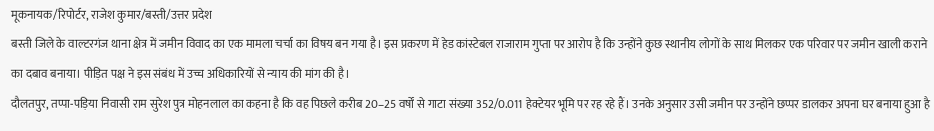मूकनायक/रिपोर्टर, राजेश कुमार/बस्ती/उत्तर प्रदेश
बस्ती जिले के वाल्टरगंज थाना क्षेत्र में जमीन विवाद का एक मामला चर्चा का विषय बन गया है। इस प्रकरण में हेड कांस्टेबल राजाराम गुप्ता पर आरोप है कि उन्होंने कुछ स्थानीय लोगों के साथ मिलकर एक परिवार पर जमीन खाली कराने का दबाव बनाया। पीड़ित पक्ष ने इस संबंध में उच्च अधिकारियों से न्याय की मांग की है।
दौलतपुर, तप्पा-पड़िया निवासी राम सुरेश पुत्र मोहनलाल का कहना है कि वह पिछले करीब 20–25 वर्षों से गाटा संख्या 352/0.011 हेक्टेयर भूमि पर रह रहे हैं। उनके अनुसार उसी जमीन पर उन्होंने छप्पर डालकर अपना घर बनाया हुआ है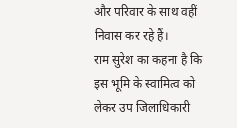और परिवार के साथ वहीं निवास कर रहे हैं।
राम सुरेश का कहना है कि इस भूमि के स्वामित्व को लेकर उप जिलाधिकारी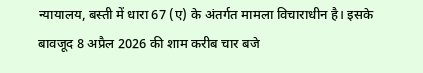न्यायालय, बस्ती में धारा 67 (ए) के अंतर्गत मामला विचाराधीन है। इसके बावजूद 8 अप्रैल 2026 की शाम करीब चार बजे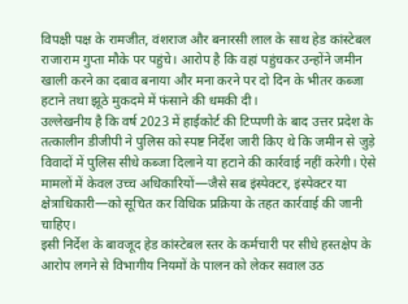विपक्षी पक्ष के रामजीत, वंशराज और बनारसी लाल के साथ हेड कांस्टेबल राजाराम गुप्ता मौके पर पहुंचे। आरोप है कि वहां पहुंचकर उन्होंने जमीन खाली करने का दबाव बनाया और मना करने पर दो दिन के भीतर कब्जा हटाने तथा झूठे मुकदमे में फंसाने की धमकी दी।
उल्लेखनीय है कि वर्ष 2023 में हाईकोर्ट की टिप्पणी के बाद उत्तर प्रदेश के तत्कालीन डीजीपी ने पुलिस को स्पष्ट निर्देश जारी किए थे कि जमीन से जुड़े विवादों में पुलिस सीधे कब्जा दिलाने या हटाने की कार्रवाई नहीं करेगी। ऐसे मामलों में केवल उच्च अधिकारियों—जैसे सब इंस्पेक्टर, इंस्पेक्टर या क्षेत्राधिकारी—को सूचित कर विधिक प्रक्रिया के तहत कार्रवाई की जानी चाहिए।
इसी निर्देश के बावजूद हेड कांस्टेबल स्तर के कर्मचारी पर सीधे हस्तक्षेप के आरोप लगने से विभागीय नियमों के पालन को लेकर सवाल उठ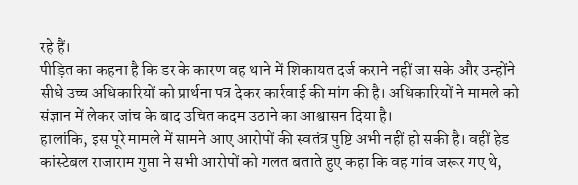रहे हैं।
पीड़ित का कहना है कि डर के कारण वह थाने में शिकायत दर्ज कराने नहीं जा सके और उन्होंने सीधे उच्च अधिकारियों को प्रार्थना पत्र देकर कार्रवाई की मांग की है। अधिकारियों ने मामले को संज्ञान में लेकर जांच के बाद उचित कदम उठाने का आश्वासन दिया है।
हालांकि, इस पूरे मामले में सामने आए आरोपों की स्वतंत्र पुष्टि अभी नहीं हो सकी है। वहीं हेड कांस्टेबल राजाराम गुप्ता ने सभी आरोपों को गलत बताते हुए कहा कि वह गांव जरूर गए थे,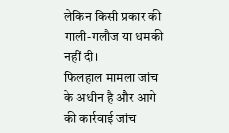लेकिन किसी प्रकार की गाली-गलौज या धमकी नहीं दी।
फिलहाल मामला जांच के अधीन है और आगे की कार्रवाई जांच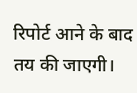रिपोर्ट आने के बाद तय की जाएगी।